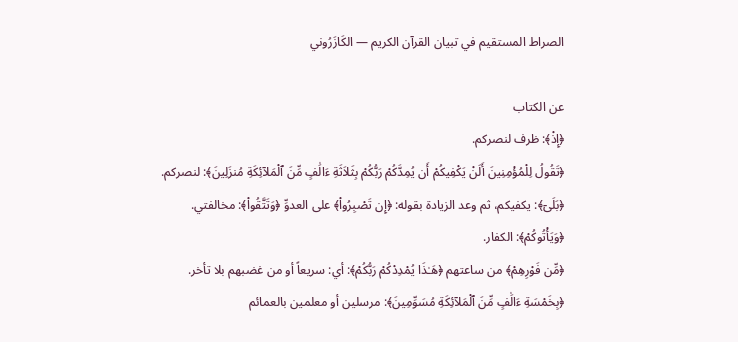الصراط المستقيم في تبيان القرآن الكريم — الكَازَرُوني

عن الكتاب
﴿إِذْ﴾: ظرف لنصركم.
﴿تَقُولُ لِلْمُؤْمِنِينَ أَلَنْ يَكْفِيكُمْ أَن يُمِدَّكُمْ رَبُّكُمْ بِثَلاَثَةِ ءَالَٰفٍ مِّنَ ٱلْمَلاۤئِكَةِ مُنزَلِينَ﴾: لنصركم.
﴿بَلَىۤ﴾: يكفيكم، ثم وعد الزيادة بقوله: ﴿إِن تَصْبِرُواْ﴾ على العدوِّ ﴿وَتَتَّقُواْ﴾: مخالفتي.
﴿وَيَأْتُوكُمْ﴾: الكفار.
﴿مِّن فَوْرِهِمْ﴾ من ساعتهم ﴿هَـٰذَا يُمْدِدْكُمْ رَبُّكُمْ﴾: أي: سريعاً أو من غضبهم بلا تأخر.
﴿بِخَمْسَةِ ءَالَٰفٍ مِّنَ ٱلْمَلاۤئِكَةِ مُسَوِّمِينَ﴾: مرسلين أو معلمين بالعمائم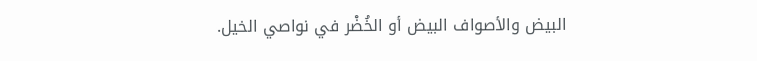البيض والأصواف البيض أو الخُضْر في نواصي الخيل.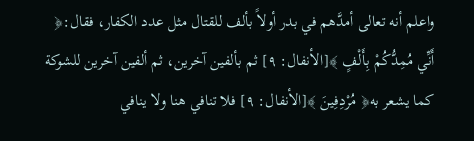واعلم أنه تعالى أمدَّهم في بدر أولاً بألف للقتال مثل عدد الكفار، فقال:﴿ أَنِّي مُمِدُّكُمْ بِأَلْفٍ ﴾[الأنفال: ٩] ثم بألفين آخرين، ثم ألفين آخرين للشوكة كما يشعر به﴿ مُرْدِفِينَ ﴾[الأنفال: ٩] فلا تنافي هنا ولا ينافي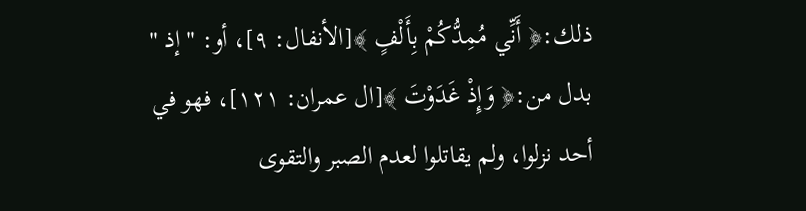ذلك:﴿ أَنِّي مُمِدُّكُمْ بِأَلْفٍ ﴾[الأنفال: ٩]، أو: " إذ " بدل من:﴿ وَإِذْ غَدَوْتَ ﴾[ال عمران: ١٢١]، فهو في أحد نزلوا، ولم يقاتلوا لعدم الصبر والتقوى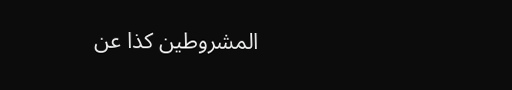المشروطين كذا عن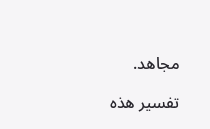مجاهد.

تفسير هذه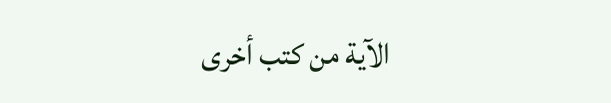الآية من كتب أخرى